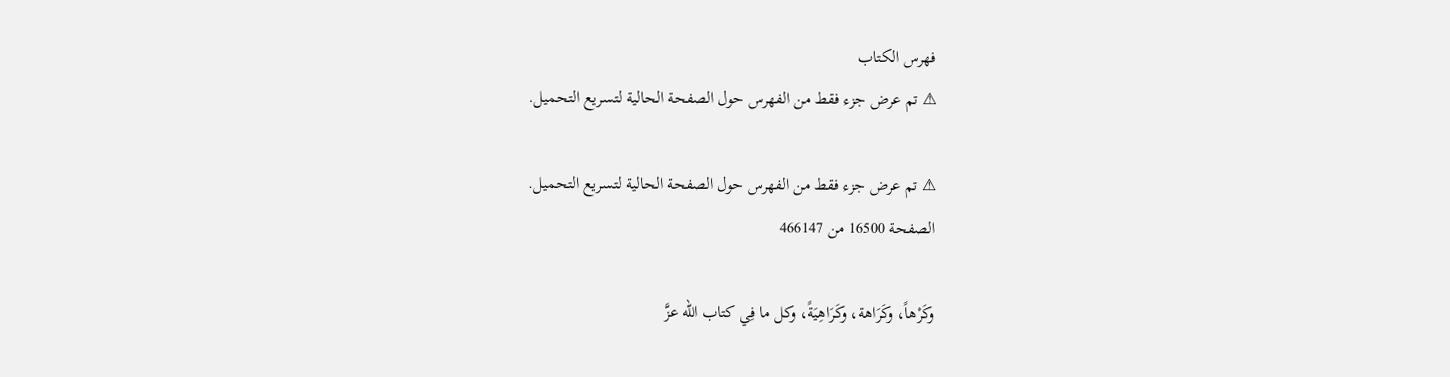فهرس الكتاب
⚠ تم عرض جزء فقط من الفهرس حول الصفحة الحالية لتسريع التحميل.

⚠ تم عرض جزء فقط من الفهرس حول الصفحة الحالية لتسريع التحميل.
الصفحة 16500 من 466147

وكَرْهاً، وكَرَاهة، وكَرَاهِيَةً، وكل ما فِي كتاب الله عزَّ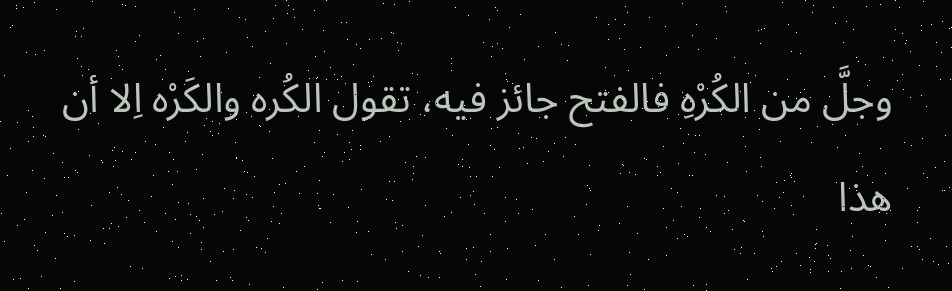وجلَّ من الكُرْهِ فالفتح جائز فيه، تقول الكُره والكَرْه اِلا أن هذا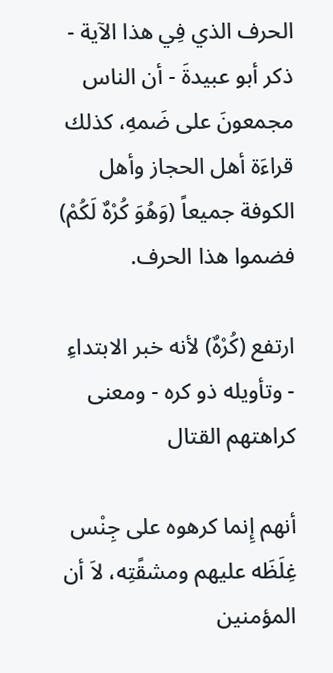الحرف الذي فِي هذا الآية - ذكر أبو عبيدةَ - أن الناس مجمعونَ على ضَمهِ، كذلك قراءَة أهل الحجاز وأهل الكوفة جميعاً (وَهُوَ كُرْهٌ لَكُمْ) فضموا هذا الحرف.

ارتفع (كُرْهٌ) لأنه خبر الابتداءِ - وتأويله ذو كره - ومعنى كراهتهم القتال

أنهم إِنما كرهوه على جِنْس غِلَظَه عليهم ومشقًتِه، لاَ أن المؤمنين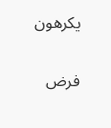يكرهون

فرض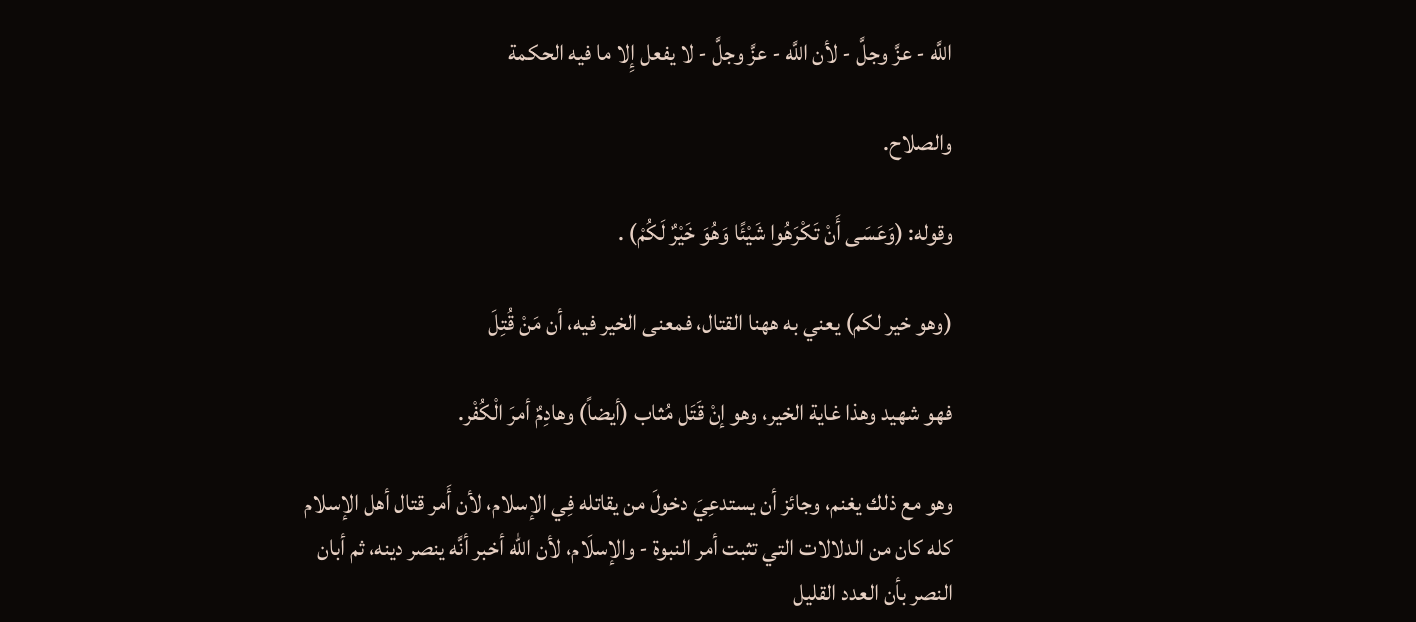اللَّه - عزَّ وجلَّ - لأن اللَّه - عزَّ وجلَّ - لا يفعل إِلا ما فيه الحكمة

والصلاح.

وقوله: (وَعَسَى أَنْ تَكْرَهُوا شَيْئًا وَهُوَ خَيْرٌ لَكُمْ) .

(وهو خير لكم) يعني به ههنا القتال، فمعنى الخير فيه، أن مَنْ قُتِلَ

فهو شهيد وهذا غاية الخير، وهو إنْ قَتَل مُثاب (أيضاً) وهادِمٌ أمرَ الْكُفْر.

وهو مع ذلك يغنم، وجائز أن يستدعِيَ دخولَ من يقاتله فِي الإسلام، لأن أَمر قتال أهل الإسلام كله كان من الدلالات التي تثبت أمر النبوة - والإسلَام، لأن الله أخبر أنَّه ينصر دينه، ثم أبان النصر بأن العدد القليل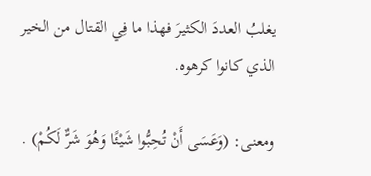يغلبُ العددَ الكثيرَ فهذا ما فِي القتال من الخير الذي كانوا كرهوه.

ومعنى: (وَعَسَى أَنْ تُحِبُّوا شَيْئًا وَهُوَ شَرٌّ لَكُمْ) .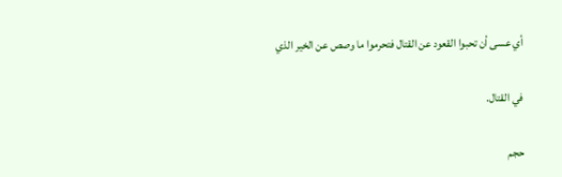أي عسى أن تحبوا القعود عن القتال فتحرموا ما وصص عن الخير الذي

في القتال.

حجم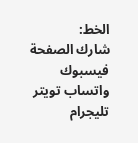الخط:
شارك الصفحة
فيسبوك واتساب تويتر تليجرام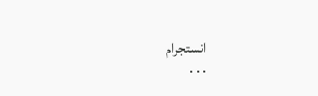انستجرام
. . .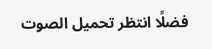فضلًا انتظر تحميل الصوت